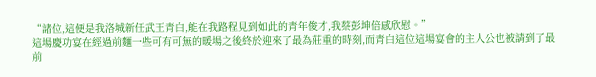“諸位,這便是我洛城新任武王青白,能在我路程見到如此的青年俊才,我蔡彭坤倍感欣慰。”
這場慶功宴在經過前麵一些可有可無的暖場之後終於迎來了最為莊重的時刻,而青白這位這場宴會的主人公也被請到了最前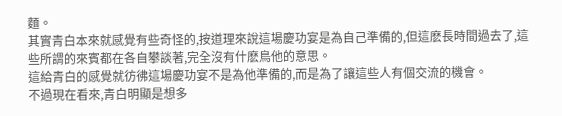麵。
其實青白本來就感覺有些奇怪的,按道理來說這場慶功宴是為自己準備的,但這麽長時間過去了,這些所謂的來賓都在各自攀談著,完全沒有什麽鳥他的意思。
這給青白的感覺就彷彿這場慶功宴不是為他準備的,而是為了讓這些人有個交流的機會。
不過現在看來,青白明顯是想多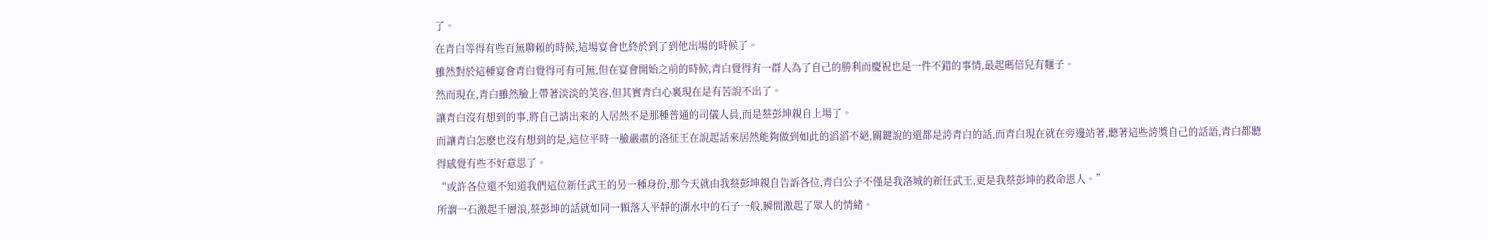了。
在青白等得有些百無聊賴的時候,這場宴會也終於到了到他出場的時候了。
雖然對於這種宴會青白覺得可有可無,但在宴會開始之前的時候,青白覺得有一群人為了自己的勝利而慶祝也是一件不錯的事情,最起碼倍兒有麵子。
然而現在,青白雖然臉上帶著淡淡的笑容,但其實青白心裏現在是有苦說不出了。
讓青白沒有想到的事,將自己請出來的人居然不是那種普通的司儀人員,而是蔡彭坤親自上場了。
而讓青白怎麽也沒有想到的是,這位平時一臉嚴肅的洛征王在說起話來居然能夠做到如此的滔滔不絕,關鍵說的還都是誇青白的話,而青白現在就在旁邊站著,聽著這些誇獎自己的話語,青白都聽得感覺有些不好意思了。
“或許各位還不知道我們這位新任武王的另一種身份,那今天就由我蔡彭坤親自告訴各位,青白公子不僅是我洛城的新任武王,更是我蔡彭坤的救命恩人。”
所謂一石激起千層浪,蔡彭坤的話就如同一顆落入平靜的湖水中的石子一般,瞬間激起了眾人的情緒。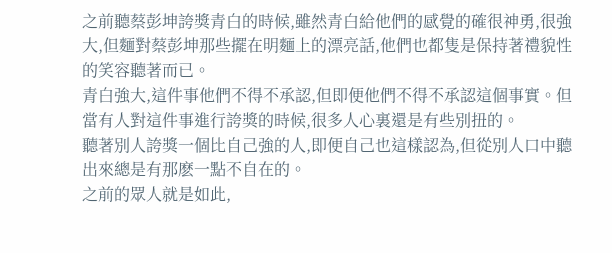之前聽蔡彭坤誇獎青白的時候,雖然青白給他們的感覺的確很神勇,很強大,但麵對蔡彭坤那些擺在明麵上的漂亮話,他們也都隻是保持著禮貌性的笑容聽著而已。
青白強大,這件事他們不得不承認,但即便他們不得不承認這個事實。但當有人對這件事進行誇獎的時候,很多人心裏還是有些別扭的。
聽著別人誇獎一個比自己強的人,即便自己也這樣認為,但從別人口中聽出來總是有那麽一點不自在的。
之前的眾人就是如此,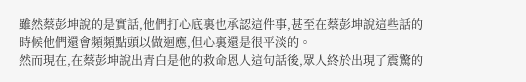雖然蔡彭坤說的是實話,他們打心底裏也承認這件事,甚至在蔡彭坤說這些話的時候他們還會頻頻點頭以做迴應,但心裏還是很平淡的。
然而現在,在蔡彭坤說出青白是他的救命恩人這句話後,眾人終於出現了震驚的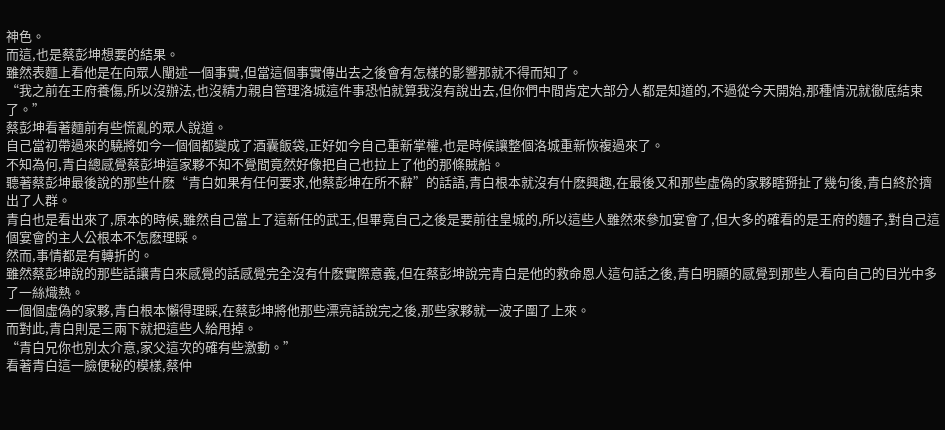神色。
而這,也是蔡彭坤想要的結果。
雖然表麵上看他是在向眾人闡述一個事實,但當這個事實傳出去之後會有怎樣的影響那就不得而知了。
“我之前在王府養傷,所以沒辦法,也沒精力親自管理洛城這件事恐怕就算我沒有說出去,但你們中間肯定大部分人都是知道的,不過從今天開始,那種情況就徹底結束了。”
蔡彭坤看著麵前有些慌亂的眾人說道。
自己當初帶過來的驍將如今一個個都變成了酒囊飯袋,正好如今自己重新掌權,也是時候讓整個洛城重新恢複過來了。
不知為何,青白總感覺蔡彭坤這家夥不知不覺間竟然好像把自己也拉上了他的那條賊船。
聽著蔡彭坤最後說的那些什麽“青白如果有任何要求,他蔡彭坤在所不辭”的話語,青白根本就沒有什麽興趣,在最後又和那些虛偽的家夥瞎掰扯了幾句後,青白終於擠出了人群。
青白也是看出來了,原本的時候,雖然自己當上了這新任的武王,但畢竟自己之後是要前往皇城的,所以這些人雖然來參加宴會了,但大多的確看的是王府的麵子,對自己這個宴會的主人公根本不怎麽理睬。
然而,事情都是有轉折的。
雖然蔡彭坤說的那些話讓青白來感覺的話感覺完全沒有什麽實際意義,但在蔡彭坤說完青白是他的救命恩人這句話之後,青白明顯的感覺到那些人看向自己的目光中多了一絲熾熱。
一個個虛偽的家夥,青白根本懶得理睬,在蔡彭坤將他那些漂亮話說完之後,那些家夥就一波子圍了上來。
而對此,青白則是三兩下就把這些人給甩掉。
“青白兄你也別太介意,家父這次的確有些激動。”
看著青白這一臉便秘的模樣,蔡仲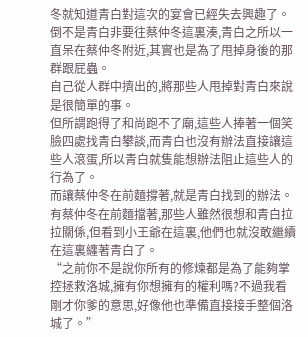冬就知道青白對這次的宴會已經失去興趣了。
倒不是青白非要往蔡仲冬這裏湊,青白之所以一直呆在蔡仲冬附近,其實也是為了甩掉身後的那群跟屁蟲。
自己從人群中擠出的,將那些人甩掉對青白來說是很簡單的事。
但所謂跑得了和尚跑不了廟,這些人捧著一個笑臉四處找青白攀談,而青白也沒有辦法直接讓這些人滾蛋,所以青白就隻能想辦法阻止這些人的行為了。
而讓蔡仲冬在前麵撐著,就是青白找到的辦法。
有蔡仲冬在前麵擋著,那些人雖然很想和青白拉拉關係,但看到小王爺在這裏,他們也就沒敢繼續在這裏纏著青白了。
“之前你不是說你所有的修煉都是為了能夠掌控拯救洛城,擁有你想擁有的權利嗎?不過我看剛才你爹的意思,好像他也準備直接接手整個洛城了。”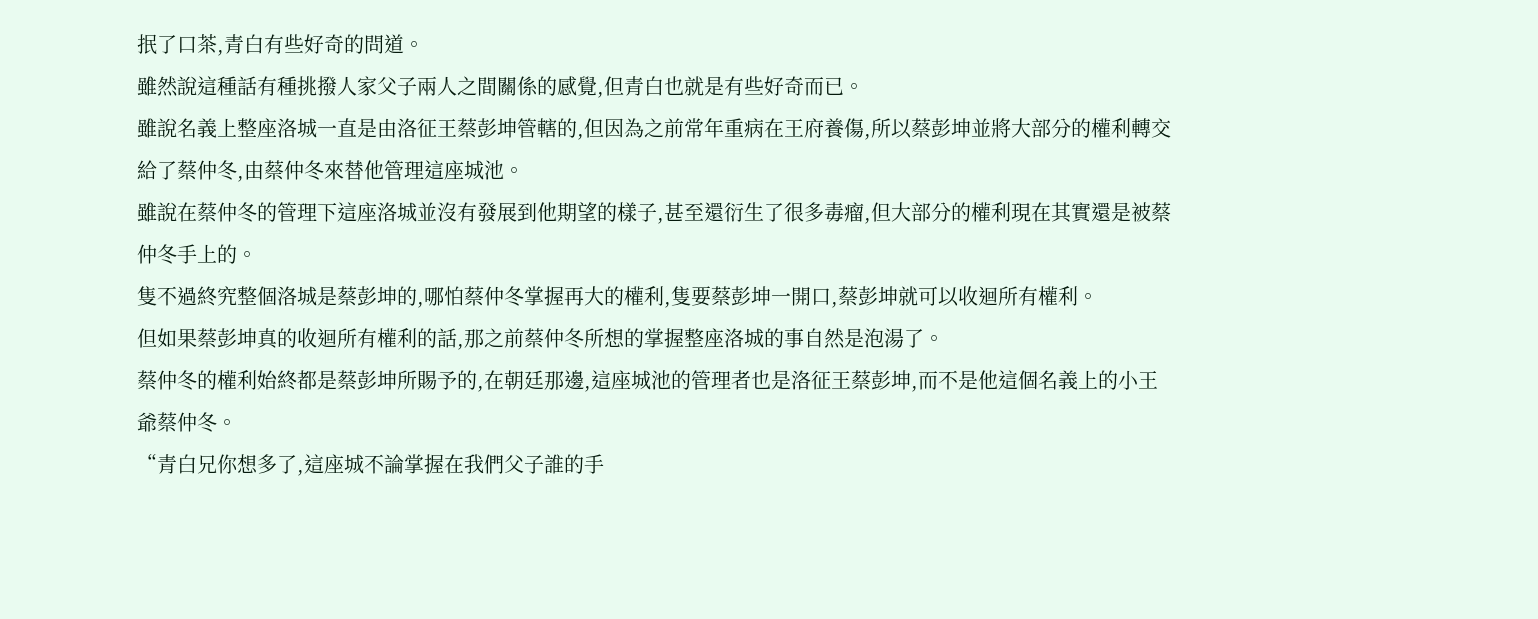抿了口茶,青白有些好奇的問道。
雖然說這種話有種挑撥人家父子兩人之間關係的感覺,但青白也就是有些好奇而已。
雖說名義上整座洛城一直是由洛征王蔡彭坤管轄的,但因為之前常年重病在王府養傷,所以蔡彭坤並將大部分的權利轉交給了蔡仲冬,由蔡仲冬來替他管理這座城池。
雖說在蔡仲冬的管理下這座洛城並沒有發展到他期望的樣子,甚至還衍生了很多毒瘤,但大部分的權利現在其實還是被蔡仲冬手上的。
隻不過終究整個洛城是蔡彭坤的,哪怕蔡仲冬掌握再大的權利,隻要蔡彭坤一開口,蔡彭坤就可以收迴所有權利。
但如果蔡彭坤真的收迴所有權利的話,那之前蔡仲冬所想的掌握整座洛城的事自然是泡湯了。
蔡仲冬的權利始終都是蔡彭坤所賜予的,在朝廷那邊,這座城池的管理者也是洛征王蔡彭坤,而不是他這個名義上的小王爺蔡仲冬。
“青白兄你想多了,這座城不論掌握在我們父子誰的手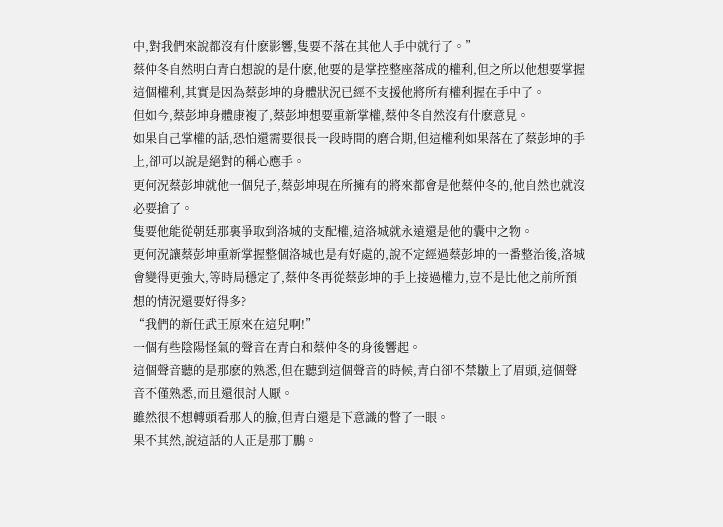中,對我們來說都沒有什麽影響,隻要不落在其他人手中就行了。”
蔡仲冬自然明白青白想說的是什麽,他要的是掌控整座落成的權利,但之所以他想要掌握這個權利,其實是因為蔡彭坤的身體狀況已經不支援他將所有權利握在手中了。
但如今,蔡彭坤身體康複了,蔡彭坤想要重新掌權,蔡仲冬自然沒有什麽意見。
如果自己掌權的話,恐怕還需要很長一段時間的磨合期,但這權利如果落在了蔡彭坤的手上,卻可以說是絕對的稱心應手。
更何況蔡彭坤就他一個兒子,蔡彭坤現在所擁有的將來都會是他蔡仲冬的,他自然也就沒必要搶了。
隻要他能從朝廷那裏爭取到洛城的支配權,這洛城就永遠還是他的囊中之物。
更何況讓蔡彭坤重新掌握整個洛城也是有好處的,說不定經過蔡彭坤的一番整治後,洛城會變得更強大,等時局穩定了,蔡仲冬再從蔡彭坤的手上接過權力,豈不是比他之前所預想的情況還要好得多?
“我們的新任武王原來在這兒啊!”
一個有些陰陽怪氣的聲音在青白和蔡仲冬的身後響起。
這個聲音聽的是那麽的熟悉,但在聽到這個聲音的時候,青白卻不禁皺上了眉頭,這個聲音不僅熟悉,而且還很討人厭。
雖然很不想轉頭看那人的臉,但青白還是下意識的瞥了一眼。
果不其然,說這話的人正是那丁鵬。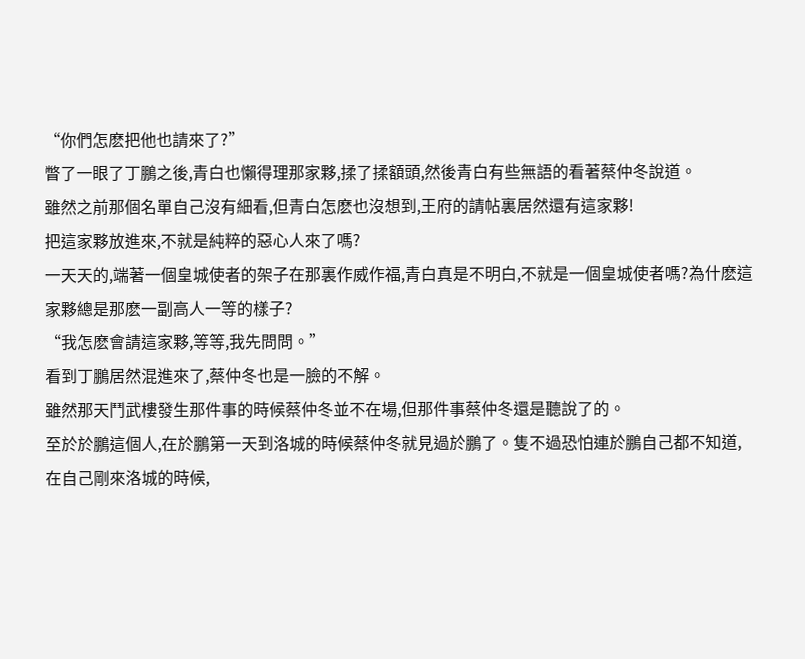“你們怎麽把他也請來了?”
瞥了一眼了丁鵬之後,青白也懶得理那家夥,揉了揉額頭,然後青白有些無語的看著蔡仲冬說道。
雖然之前那個名單自己沒有細看,但青白怎麽也沒想到,王府的請帖裏居然還有這家夥!
把這家夥放進來,不就是純粹的惡心人來了嗎?
一天天的,端著一個皇城使者的架子在那裏作威作福,青白真是不明白,不就是一個皇城使者嗎?為什麽這家夥總是那麽一副高人一等的樣子?
“我怎麽會請這家夥,等等,我先問問。”
看到丁鵬居然混進來了,蔡仲冬也是一臉的不解。
雖然那天鬥武樓發生那件事的時候蔡仲冬並不在場,但那件事蔡仲冬還是聽說了的。
至於於鵬這個人,在於鵬第一天到洛城的時候蔡仲冬就見過於鵬了。隻不過恐怕連於鵬自己都不知道,在自己剛來洛城的時候,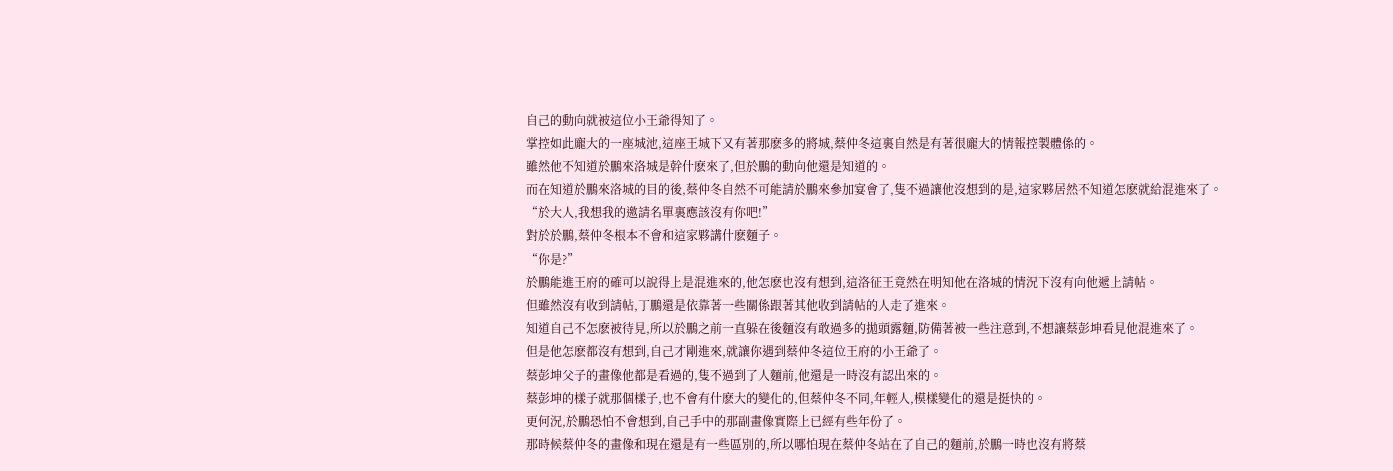自己的動向就被這位小王爺得知了。
掌控如此龐大的一座城池,這座王城下又有著那麽多的將城,蔡仲冬這裏自然是有著很龐大的情報控製體係的。
雖然他不知道於鵬來洛城是幹什麽來了,但於鵬的動向他還是知道的。
而在知道於鵬來洛城的目的後,蔡仲冬自然不可能請於鵬來參加宴會了,隻不過讓他沒想到的是,這家夥居然不知道怎麽就給混進來了。
“於大人,我想我的邀請名單裏應該沒有你吧!”
對於於鵬,蔡仲冬根本不會和這家夥講什麽麵子。
“你是?”
於鵬能進王府的確可以說得上是混進來的,他怎麽也沒有想到,這洛征王竟然在明知他在洛城的情況下沒有向他遞上請帖。
但雖然沒有收到請帖,丁鵬還是依靠著一些關係跟著其他收到請帖的人走了進來。
知道自己不怎麽被待見,所以於鵬之前一直躲在後麵沒有敢過多的拋頭露麵,防備著被一些注意到,不想讓蔡彭坤看見他混進來了。
但是他怎麽都沒有想到,自己才剛進來,就讓你遇到蔡仲冬這位王府的小王爺了。
蔡彭坤父子的畫像他都是看過的,隻不過到了人麵前,他還是一時沒有認出來的。
蔡彭坤的樣子就那個樣子,也不會有什麽大的變化的,但蔡仲冬不同,年輕人,模樣變化的還是挺快的。
更何況,於鵬恐怕不會想到,自己手中的那副畫像實際上已經有些年份了。
那時候蔡仲冬的畫像和現在還是有一些區別的,所以哪怕現在蔡仲冬站在了自己的麵前,於鵬一時也沒有將蔡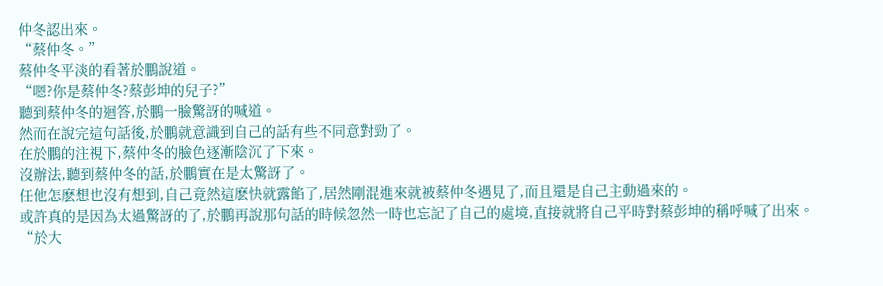仲冬認出來。
“蔡仲冬。”
蔡仲冬平淡的看著於鵬說道。
“嗯?你是蔡仲冬?蔡彭坤的兒子?”
聽到蔡仲冬的迴答,於鵬一臉驚訝的喊道。
然而在說完這句話後,於鵬就意識到自己的話有些不同意對勁了。
在於鵬的注視下,蔡仲冬的臉色逐漸陰沉了下來。
沒辦法,聽到蔡仲冬的話,於鵬實在是太驚訝了。
任他怎麽想也沒有想到,自己竟然這麽快就露餡了,居然剛混進來就被蔡仲冬遇見了,而且還是自己主動過來的。
或許真的是因為太過驚訝的了,於鵬再說那句話的時候忽然一時也忘記了自己的處境,直接就將自己平時對蔡彭坤的稱呼喊了出來。
“於大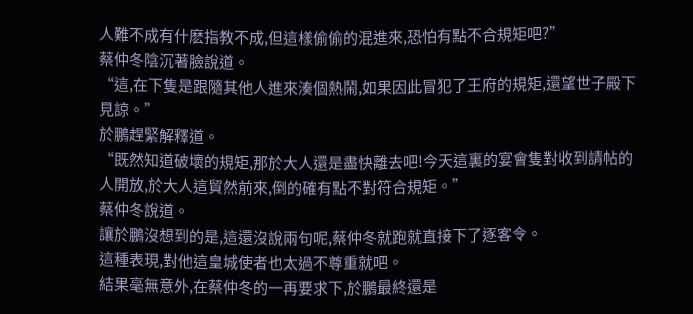人難不成有什麽指教不成,但這樣偷偷的混進來,恐怕有點不合規矩吧?”
蔡仲冬陰沉著臉說道。
“這,在下隻是跟隨其他人進來湊個熱鬧,如果因此冒犯了王府的規矩,還望世子殿下見諒。”
於鵬趕緊解釋道。
“既然知道破壞的規矩,那於大人還是盡快離去吧!今天這裏的宴會隻對收到請帖的人開放,於大人這貿然前來,倒的確有點不對符合規矩。”
蔡仲冬說道。
讓於鵬沒想到的是,這還沒說兩句呢,蔡仲冬就跑就直接下了逐客令。
這種表現,對他這皇城使者也太過不尊重就吧。
結果毫無意外,在蔡仲冬的一再要求下,於鵬最終還是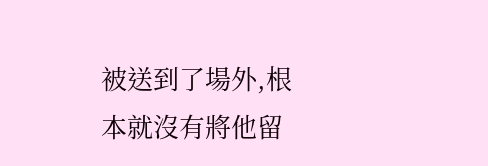被送到了場外,根本就沒有將他留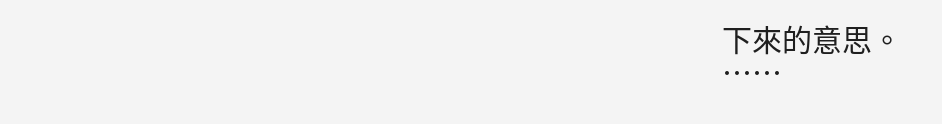下來的意思。
……